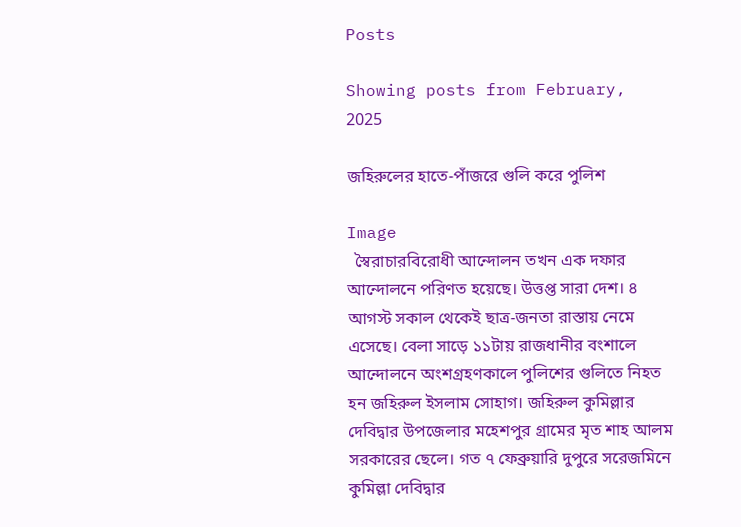Posts

Showing posts from February, 2025

জহিরুলের হাতে-পাঁজরে গুলি করে পুলিশ

Image
  স্বৈরাচারবিরোধী আন্দোলন তখন এক দফার আন্দোলনে পরিণত হয়েছে। উত্তপ্ত সারা দেশ। ৪ আগস্ট সকাল থেকেই ছাত্র-জনতা রাস্তায় নেমে এসেছে। বেলা সাড়ে ১১টায় রাজধানীর বংশালে আন্দোলনে অংশগ্রহণকালে পুলিশের গুলিতে নিহত হন জহিরুল ইসলাম সোহাগ। জহিরুল কুমিল্লার দেবিদ্বার উপজেলার মহেশপুর গ্রামের মৃত শাহ আলম সরকারের ছেলে। গত ৭ ফেব্রুয়ারি দুপুরে সরেজমিনে কুমিল্লা দেবিদ্বার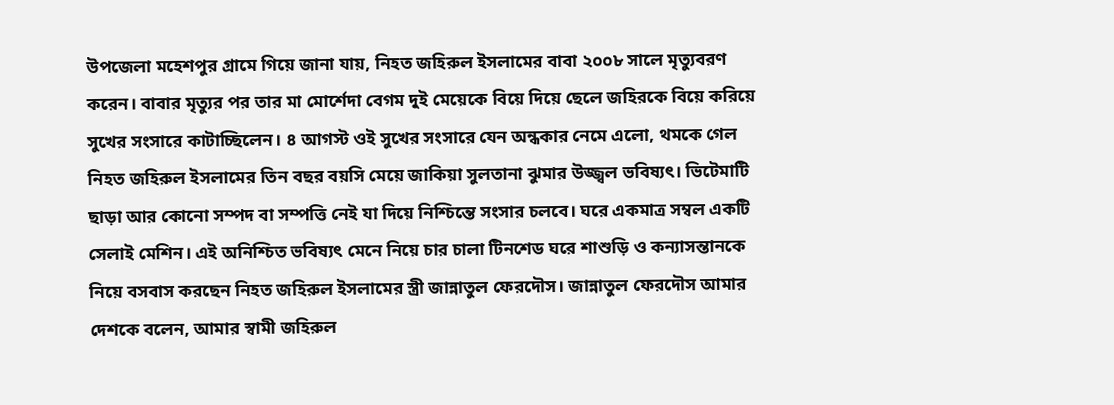উপজেলা মহেশপুর গ্রামে গিয়ে জানা যায়, নিহত জহিরুল ইসলামের বাবা ২০০৮ সালে মৃত্যুবরণ করেন। বাবার মৃত্যুর পর তার মা মোর্শেদা বেগম দুই মেয়েকে বিয়ে দিয়ে ছেলে জহিরকে বিয়ে করিয়ে সুখের সংসারে কাটাচ্ছিলেন। ৪ আগস্ট ওই সুখের সংসারে যেন অন্ধকার নেমে এলো, থমকে গেল নিহত জহিরুল ইসলামের তিন বছর বয়সি মেয়ে জাকিয়া সুলতানা ঝুমার উজ্জ্বল ভবিষ্যৎ। ভিটেমাটি ছাড়া আর কোনো সম্পদ বা সম্পত্তি নেই যা দিয়ে নিশ্চিন্তে সংসার চলবে। ঘরে একমাত্র সম্বল একটি সেলাই মেশিন। এই অনিশ্চিত ভবিষ্যৎ মেনে নিয়ে চার চালা টিনশেড ঘরে শাশুড়ি ও কন্যাসন্তানকে নিয়ে বসবাস করছেন নিহত জহিরুল ইসলামের স্ত্রী জান্নাতুল ফেরদৌস। জান্নাতুল ফেরদৌস আমার দেশকে বলেন, আমার স্বামী জহিরুল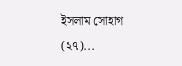ইসলাম সোহাগ (২৭)...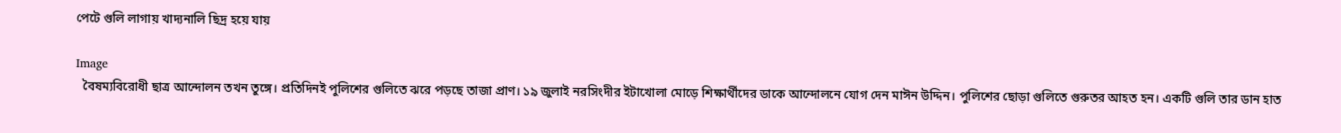পেটে গুলি লাগায় খাদ্যনালি ছিদ্র হয়ে যায়

Image
  বৈষম্যবিরোধী ছাত্র আন্দোলন তখন তুঙ্গে। প্রতিদিনই পুলিশের গুলিতে ঝরে পড়ছে তাজা প্রাণ। ১৯ জুলাই নরসিংদীর ইটাখোলা মোড়ে শিক্ষার্থীদের ডাকে আন্দোলনে যোগ দেন মাঈন উদ্দিন। পুলিশের ছোড়া গুলিতে গুরুতর আহত হন। একটি গুলি তার ডান হাত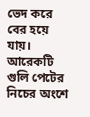ভেদ করে বের হয়ে যায়। আরেকটি গুলি পেটের নিচের অংশে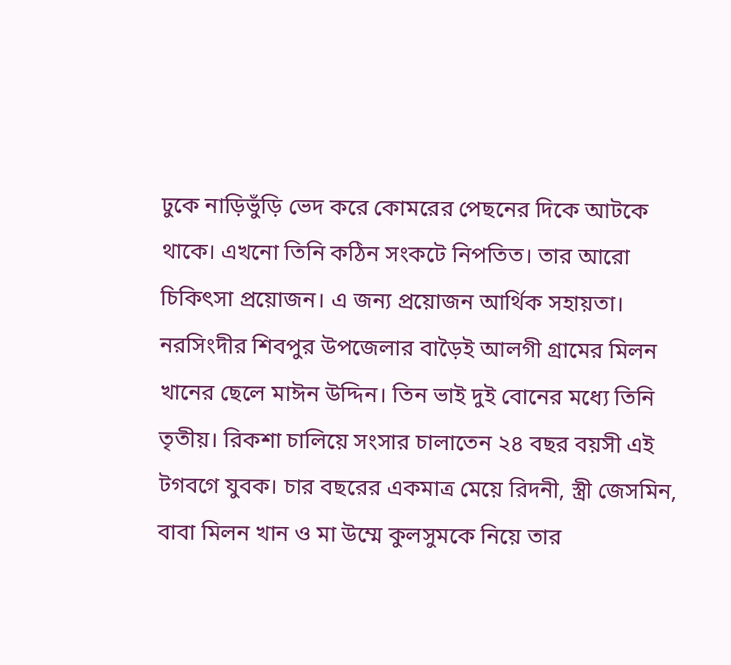ঢুকে নাড়িভুঁড়ি ভেদ করে কোমরের পেছনের দিকে আটকে থাকে। এখনো তিনি কঠিন সংকটে নিপতিত। তার আরো চিকিৎসা প্রয়োজন। এ জন্য প্রয়োজন আর্থিক সহায়তা। নরসিংদীর শিবপুর উপজেলার বাড়ৈই আলগী গ্রামের মিলন খানের ছেলে মাঈন উদ্দিন। তিন ভাই দুই বোনের মধ্যে তিনি তৃতীয়। রিকশা চালিয়ে সংসার চালাতেন ২৪ বছর বয়সী এই টগবগে যুবক। চার বছরের একমাত্র মেয়ে রিদনী, স্ত্রী জেসমিন, বাবা মিলন খান ও মা উম্মে কুলসুমকে নিয়ে তার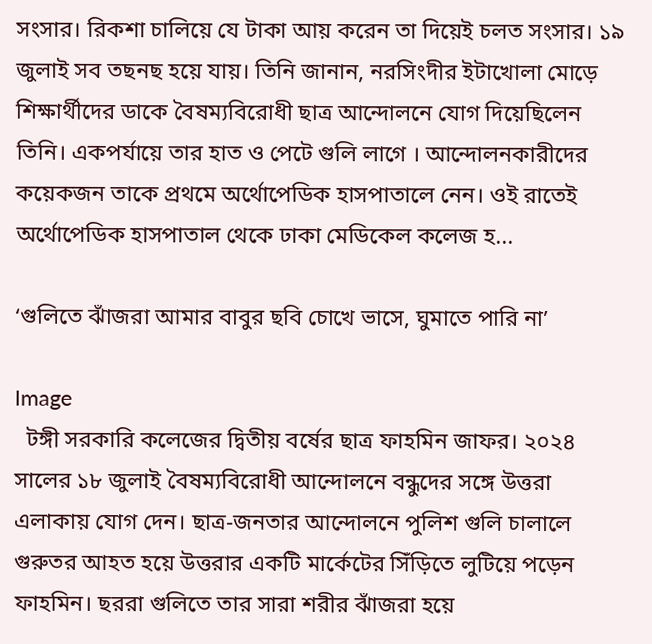সংসার। রিকশা চালিয়ে যে টাকা আয় করেন তা দিয়েই চলত সংসার। ১৯ জুলাই সব তছনছ হয়ে যায়। তিনি জানান, নরসিংদীর ইটাখোলা মোড়ে শিক্ষার্থীদের ডাকে বৈষম্যবিরোধী ছাত্র আন্দোলনে যোগ দিয়েছিলেন তিনি। একপর্যায়ে তার হাত ও পেটে গুলি লাগে । আন্দোলনকারীদের কয়েকজন তাকে প্রথমে অর্থোপেডিক হাসপাতালে নেন। ওই রাতেই অর্থোপেডিক হাসপাতাল থেকে ঢাকা মেডিকেল কলেজ হ...

‘গুলিতে ঝাঁজরা আমার বাবুর ছবি চোখে ভাসে, ঘুমাতে পারি না’

Image
  টঙ্গী সরকারি কলেজের দ্বিতীয় বর্ষের ছাত্র ফাহমিন জাফর। ২০২৪ সালের ১৮ জুলাই বৈষম্যবিরোধী আন্দোলনে বন্ধুদের সঙ্গে উত্তরা এলাকায় যোগ দেন। ছাত্র-জনতার আন্দোলনে পুলিশ গুলি চালালে গুরুতর আহত হয়ে উত্তরার একটি মার্কেটের সিঁড়িতে লুটিয়ে পড়েন ফাহমিন। ছররা গুলিতে তার সারা শরীর ঝাঁজরা হয়ে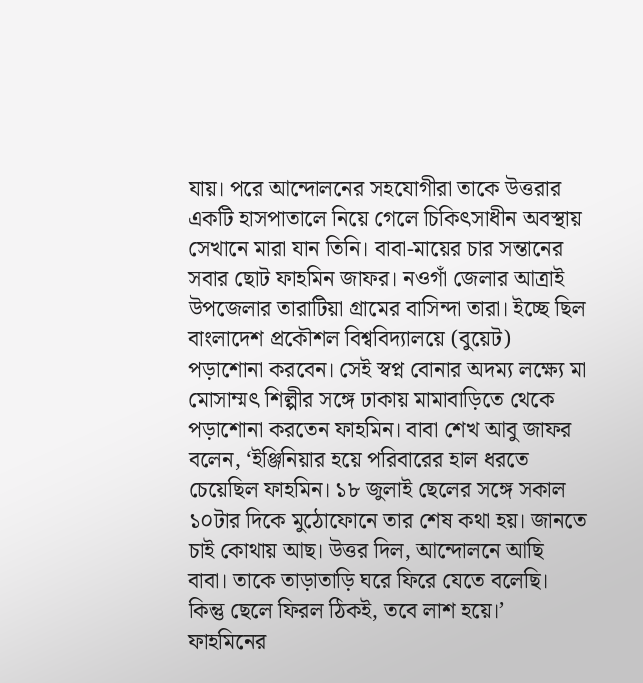যায়। পরে আন্দোলনের সহযোগীরা তাকে উত্তরার একটি হাসপাতালে নিয়ে গেলে চিকিৎসাধীন অবস্থায় সেখানে মারা যান তিনি। বাবা-মায়ের চার সন্তানের সবার ছোট ফাহমিন জাফর। নওগাঁ জেলার আত্রাই উপজেলার তারাটিয়া গ্রামের বাসিন্দা তারা। ইচ্ছে ছিল বাংলাদেশ প্রকৌশল বিশ্ববিদ্যালয়ে (বুয়েট) পড়াশোনা করবেন। সেই স্বপ্ন বোনার অদম্য লক্ষ্যে মা মোসাম্মৎ শিল্পীর সঙ্গে ঢাকায় মামাবাড়িতে থেকে পড়াশোনা করতেন ফাহমিন। বাবা শেখ আবু জাফর বলেন, ‘ইঞ্জিনিয়ার হয়ে পরিবারের হাল ধরতে চেয়েছিল ফাহমিন। ১৮ জুলাই ছেলের সঙ্গে সকাল ১০টার দিকে মুঠোফোনে তার শেষ কথা হয়। জানতে চাই কোথায় আছ। উত্তর দিল, আন্দোলনে আছি বাবা। তাকে তাড়াতাড়ি ঘরে ফিরে যেতে বলেছি। কিন্তু ছেলে ফিরল ঠিকই, তবে লাশ হয়ে।’ ফাহমিনের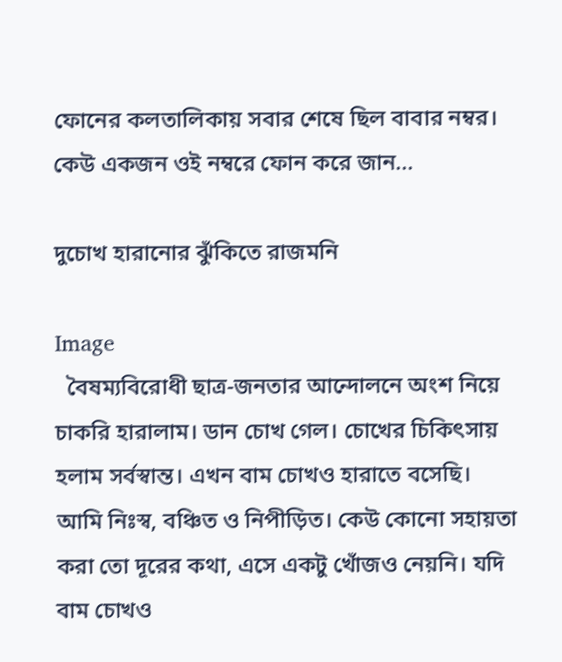ফোনের কলতালিকায় সবার শেষে ছিল বাবার নম্বর। কেউ একজন ওই নম্বরে ফোন করে জান...

দুচোখ হারানোর ঝুঁকিতে রাজমনি

Image
  বৈষম্যবিরোধী ছাত্র-জনতার আন্দোলনে অংশ নিয়ে চাকরি হারালাম। ডান চোখ গেল। চোখের চিকিৎসায় হলাম সর্বস্বান্ত। এখন বাম চোখও হারাতে বসেছি। আমি নিঃস্ব, বঞ্চিত ও নিপীড়িত। কেউ কোনো সহায়তা করা তো দূরের কথা, এসে একটু খোঁজও নেয়নি। যদি বাম চোখও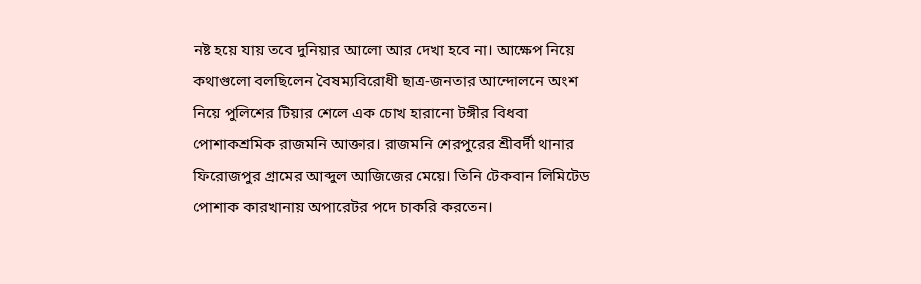নষ্ট হয়ে যায় তবে দুনিয়ার আলো আর দেখা হবে না। আক্ষেপ নিয়ে কথাগুলো বলছিলেন বৈষম্যবিরোধী ছাত্র-জনতার আন্দোলনে অংশ নিয়ে পুলিশের টিয়ার শেলে এক চোখ হারানো টঙ্গীর বিধবা পোশাকশ্রমিক রাজমনি আক্তার। রাজমনি শেরপুরের শ্রীবর্দী থানার ফিরোজপুর গ্রামের আব্দুল আজিজের মেয়ে। তিনি টেকবান লিমিটেড পোশাক কারখানায় অপারেটর পদে চাকরি করতেন।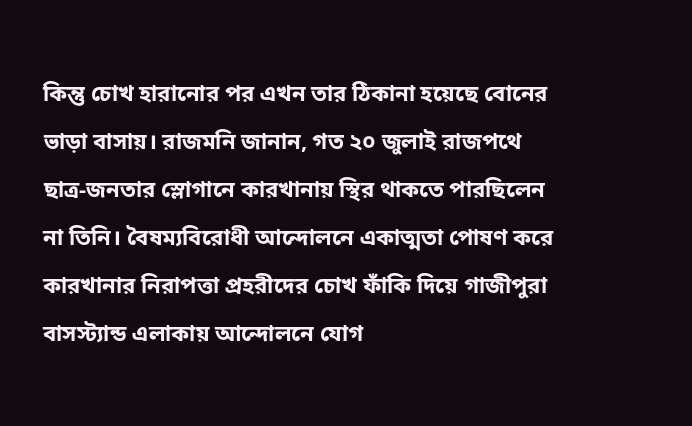কিন্তু চোখ হারানোর পর এখন তার ঠিকানা হয়েছে বোনের ভাড়া বাসায়। রাজমনি জানান, গত ২০ জুলাই রাজপথে ছাত্র-জনতার স্লোগানে কারখানায় স্থির থাকতে পারছিলেন না তিনি। বৈষম্যবিরোধী আন্দোলনে একাত্মতা পোষণ করে কারখানার নিরাপত্তা প্রহরীদের চোখ ফাঁকি দিয়ে গাজীপুরা বাসস্ট্যান্ড এলাকায় আন্দোলনে যোগ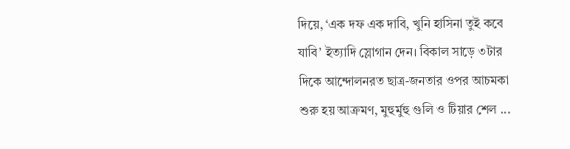দিয়ে, ‘এক দফ এক দাবি, খুনি হাসিনা তুই কবে যাবি’ ইত্যাদি স্লোগান দেন। বিকাল সাড়ে ৩টার দিকে আন্দোলনরত ছাত্র-জনতার ওপর আচমকা শুরু হয় আক্রমণ, মুহুর্মুহু গুলি ও টিয়ার শেল ...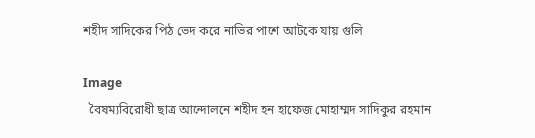শহীদ সাদিকের পিঠ ভেদ করে নাভির পাশে আটকে যায় গুলি

Image
  বৈষম্যবিরোধী ছাত্র আন্দোলনে শহীদ হন হাফেজ মোহাম্মদ সাদিকুর রহমান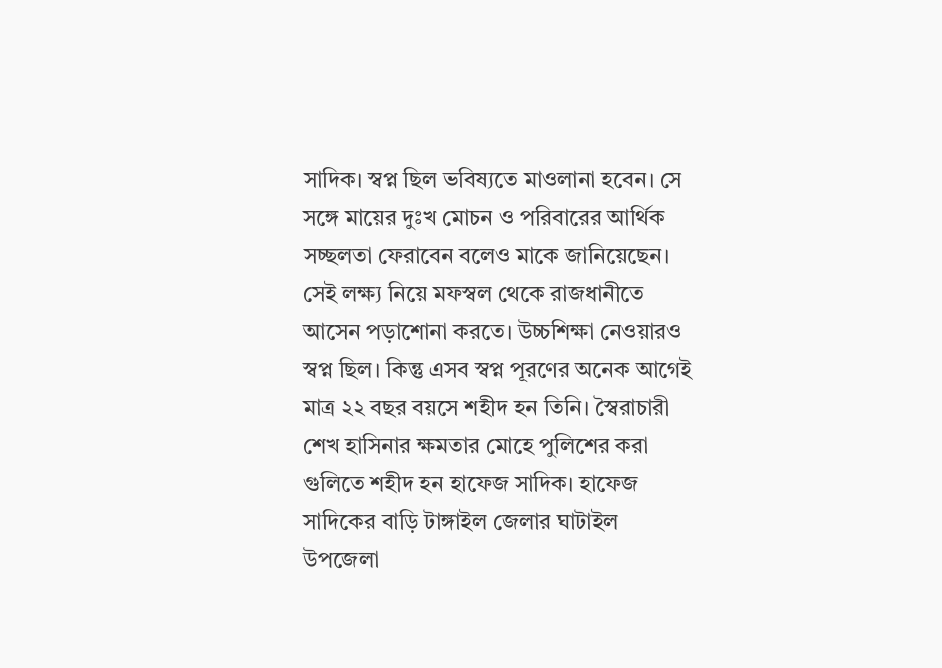সাদিক। স্বপ্ন ছিল ভবিষ্যতে মাওলানা হবেন। সে সঙ্গে মায়ের দুঃখ মোচন ও পরিবারের আর্থিক সচ্ছলতা ফেরাবেন বলেও মাকে জানিয়েছেন। সেই লক্ষ্য নিয়ে মফস্বল থেকে রাজধানীতে আসেন পড়াশোনা করতে। উচ্চশিক্ষা নেওয়ারও স্বপ্ন ছিল। কিন্তু এসব স্বপ্ন পূরণের অনেক আগেই মাত্র ২২ বছর বয়সে শহীদ হন তিনি। স্বৈরাচারী শেখ হাসিনার ক্ষমতার মোহে পুলিশের করা গুলিতে শহীদ হন হাফেজ সাদিক। হাফেজ সাদিকের বাড়ি টাঙ্গাইল জেলার ঘাটাইল উপজেলা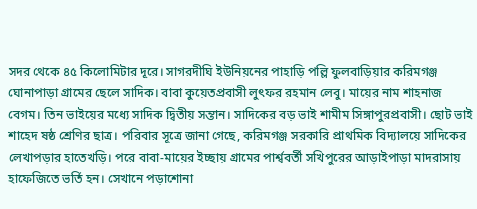সদর থেকে ৪৫ কিলোমিটার দূরে। সাগরদীঘি ইউনিয়নের পাহাড়ি পল্লি ফুলবাড়িয়ার করিমগঞ্জ ঘোনাপাড়া গ্রামের ছেলে সাদিক। বাবা কুয়েতপ্রবাসী লুৎফর রহমান লেবু। মায়ের নাম শাহনাজ বেগম। তিন ভাইয়ের মধ্যে সাদিক দ্বিতীয় সন্তান। সাদিকের বড় ভাই শামীম সিঙ্গাপুরপ্রবাসী। ছোট ভাই শাহেদ ষষ্ঠ শ্রেণির ছাত্র। পরিবার সূত্রে জানা গেছে, করিমগঞ্জ সরকারি প্রাথমিক বিদ্যালয়ে সাদিকের লেখাপড়ার হাতেখড়ি। পরে বাবা-মায়ের ইচ্ছায় গ্রামের পার্শ্ববর্তী সখিপুরের আড়াইপাড়া মাদরাসায় হাফেজিতে ভর্তি হন। সেখানে পড়াশোনা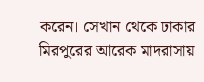করেন। সেখান থেকে ঢাকার মিরপুরের আরেক মাদরাসায়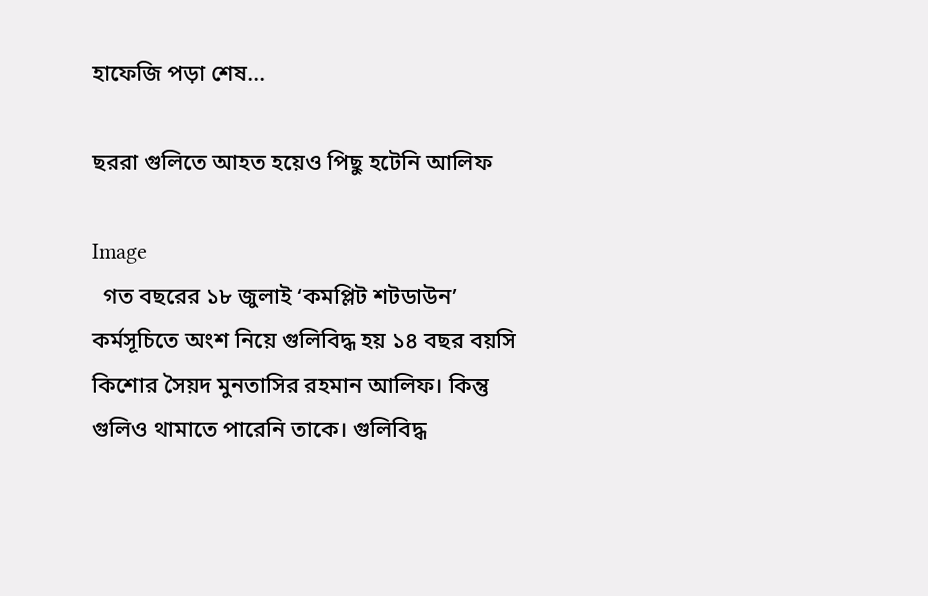হাফেজি পড়া শেষ...

ছররা গুলিতে আহত হয়েও পিছু হটেনি আলিফ

Image
  গত বছরের ১৮ জুলাই ‘কমপ্লিট শটডাউন’ কর্মসূচিতে অংশ নিয়ে গুলিবিদ্ধ হয় ১৪ বছর বয়সি কিশোর সৈয়দ মুনতাসির রহমান আলিফ। কিন্তু গুলিও থামাতে পারেনি তাকে। গুলিবিদ্ধ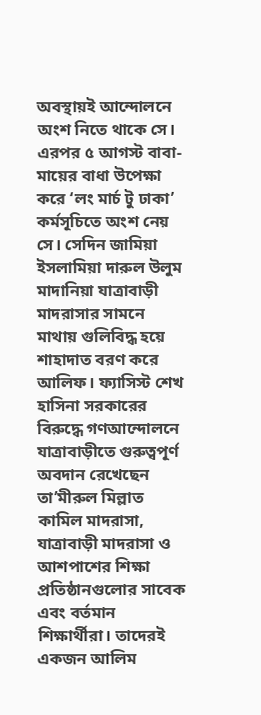অবস্থায়ই আন্দোলনে অংশ নিতে থাকে সে। এরপর ৫ আগস্ট বাবা-মায়ের বাধা উপেক্ষা করে ‘লং মার্চ টু ঢাকা’ কর্মসূচিতে অংশ নেয় সে। সেদিন জামিয়া ইসলামিয়া দারুল উলুম মাদানিয়া যাত্রাবাড়ী মাদরাসার সামনে মাথায় গুলিবিদ্ধ হয়ে শাহাদাত বরণ করে আলিফ। ফ্যাসিস্ট শেখ হাসিনা সরকারের বিরুদ্ধে গণআন্দোলনে যাত্রাবাড়ীতে গুরুত্বপূর্ণ অবদান রেখেছেন তা’মীরুল মিল্লাত কামিল মাদরাসা, যাত্রাবাড়ী মাদরাসা ও আশপাশের শিক্ষা প্রতিষ্ঠানগুলোর সাবেক এবং বর্তমান শিক্ষার্থীরা। তাদেরই একজন আলিম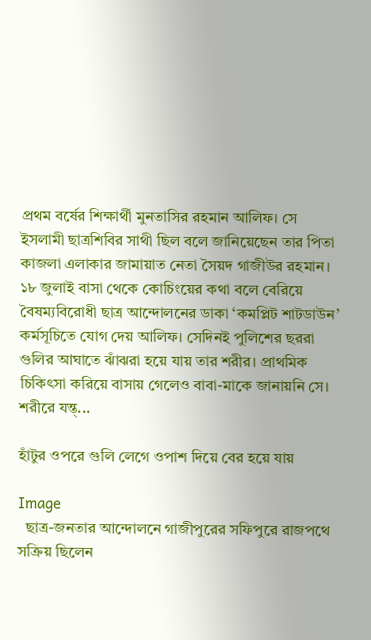প্রথম বর্ষের শিক্ষার্থী মুনতাসির রহমান আলিফ। সে ইসলামী ছাত্রশিবির সাথী ছিল বলে জানিয়েছেন তার পিতা কাজলা এলাকার জামায়াত নেতা সৈয়দ গাজীউর রহমান। ১৮ জুলাই বাসা থেকে কোচিংয়ের কথা বলে বেরিয়ে বৈষম্যবিরোধী ছাত্র আন্দোলনের ডাকা ‘কমপ্লিট শাটডাউন’ কর্মসূচিতে যোগ দেয় আলিফ। সেদিনই পুলিশের ছররা গুলির আঘাতে ঝাঁঝরা হয়ে যায় তার শরীর। প্রাথমিক চিকিৎসা করিয়ে বাসায় গেলেও বাবা-মাকে জানায়নি সে। শরীরে যন্ত্...

হাঁটুর ওপরে গুলি লেগে ওপাশ দিয়ে বের হয়ে যায়

Image
  ছাত্র-জনতার আন্দোলনে গাজীপুরের সফিপুরে রাজপথে সক্রিয় ছিলেন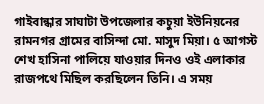গাইবান্ধার সাঘাটা উপজেলার কচুয়া ইউনিয়নের রামনগর গ্রামের বাসিন্দা মো. মাসুদ মিয়া। ৫ আগস্ট শেখ হাসিনা পালিয়ে যাওয়ার দিনও ওই এলাকার রাজপথে মিছিল করছিলেন তিনি। এ সময়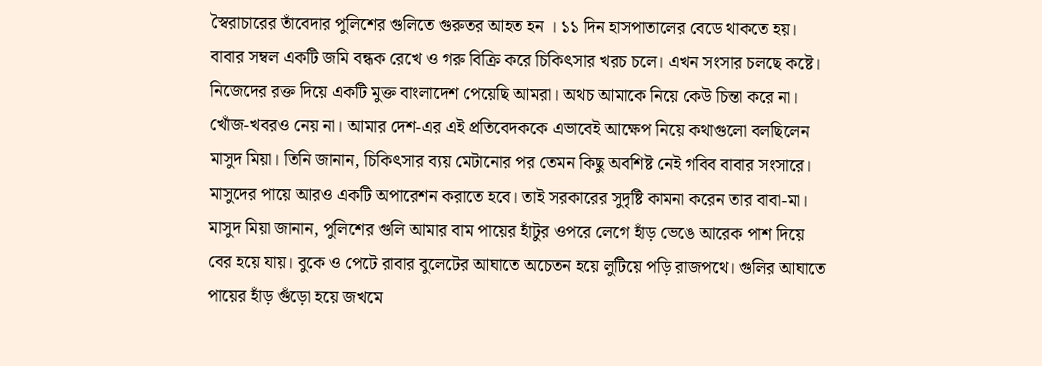স্বৈরাচারের তাঁবেদার পুলিশের গুলিতে গুরুতর আহত হন । ১১ দিন হাসপাতালের বেডে থাকতে হয়। বাবার সম্বল একটি জমি বন্ধক রেখে ও গরু বিক্রি করে চিকিৎসার খরচ চলে। এখন সংসার চলছে কষ্টে। নিজেদের রক্ত দিয়ে একটি মুক্ত বাংলাদেশ পেয়েছি আমরা। অথচ আমাকে নিয়ে কেউ চিন্তা করে না। খোঁজ-খবরও নেয় না। আমার দেশ-এর এই প্রতিবেদককে এভাবেই আক্ষেপ নিয়ে কথাগুলো বলছিলেন মাসুদ মিয়া। তিনি জানান, চিকিৎসার ব্যয় মেটানোর পর তেমন কিছু অবশিষ্ট নেই গবিব বাবার সংসারে। মাসুদের পায়ে আরও একটি অপারেশন করাতে হবে। তাই সরকারের সুদৃষ্টি কামনা করেন তার বাবা-মা। মাসুদ মিয়া জানান, পুলিশের গুলি আমার বাম পায়ের হাঁটুর ওপরে লেগে হাঁড় ভেঙে আরেক পাশ দিয়ে বের হয়ে যায়। বুকে ও পেটে রাবার বুলেটের আঘাতে অচেতন হয়ে লুটিয়ে পড়ি রাজপথে। গুলির আঘাতে পায়ের হাঁড় গুঁড়ো হয়ে জখমে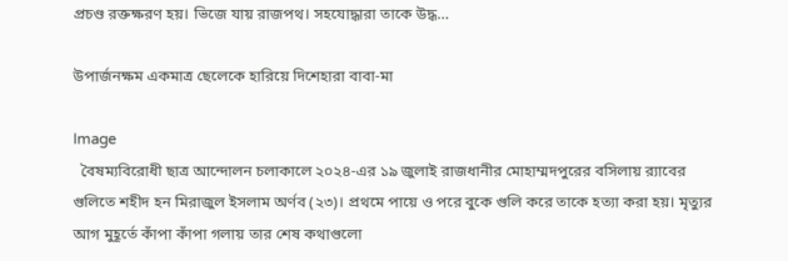প্রচণ্ড রক্তক্ষরণ হয়। ভিজে যায় রাজপথ। সহযোদ্ধারা তাকে উদ্ধ...

উপার্জনক্ষম একমাত্র ছেলেকে হারিয়ে দিশেহারা বাবা-মা

Image
  বৈষম্যবিরোধী ছাত্র আন্দোলন চলাকালে ২০২৪-এর ১৯ জুলাই রাজধানীর মোহাম্মদপুরের বসিলায় র‍্যাবের গুলিতে শহীদ হন মিরাজুল ইসলাম অর্ণব (২৩)। প্রথমে পায়ে ও পরে বুকে গুলি করে তাকে হত্যা করা হয়। মৃত্যুর আগ মুহূর্তে কাঁপা কাঁপা গলায় তার শেষ কথাগুলো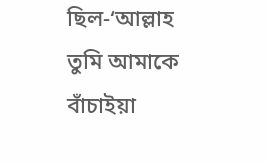ছিল-‘আল্লাহ তুমি আমাকে বাঁচাইয়া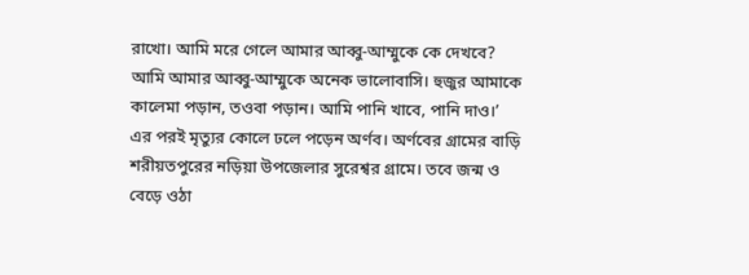রাখো। আমি মরে গেলে আমার আব্বু-আম্মুকে কে দেখবে? আমি আমার আব্বু-আম্মুকে অনেক ভালোবাসি। হুজুর আমাকে কালেমা পড়ান, তওবা পড়ান। আমি পানি খাবে, পানি দাও।’ এর পরই মৃত্যুর কোলে ঢলে পড়েন অর্ণব। অর্ণবের গ্রামের বাড়ি শরীয়তপুরের নড়িয়া উপজেলার সুরেশ্বর গ্রামে। তবে জন্ম ও বেড়ে ওঠা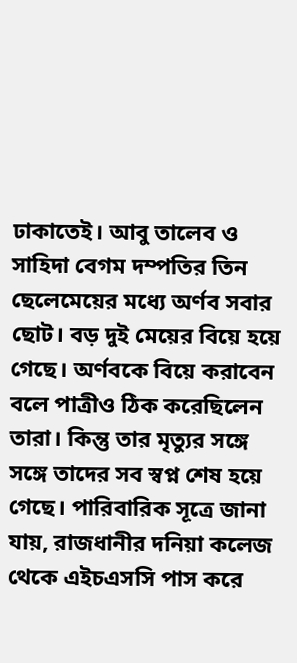ঢাকাতেই। আবু তালেব ও সাহিদা বেগম দম্পতির তিন ছেলেমেয়ের মধ্যে অর্ণব সবার ছোট। বড় দুই মেয়ের বিয়ে হয়ে গেছে। অর্ণবকে বিয়ে করাবেন বলে পাত্রীও ঠিক করেছিলেন তারা। কিন্তু তার মৃত্যুর সঙ্গে সঙ্গে তাদের সব স্বপ্ন শেষ হয়ে গেছে। পারিবারিক সূত্রে জানা যায়, রাজধানীর দনিয়া কলেজ থেকে এইচএসসি পাস করে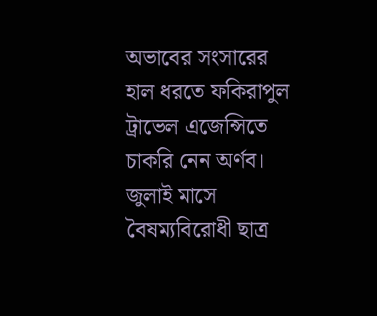অভাবের সংসারের হাল ধরতে ফকিরাপুল ট্রাভেল এজেন্সিতে চাকরি নেন অর্ণব। জুলাই মাসে বৈষম্যবিরোধী ছাত্র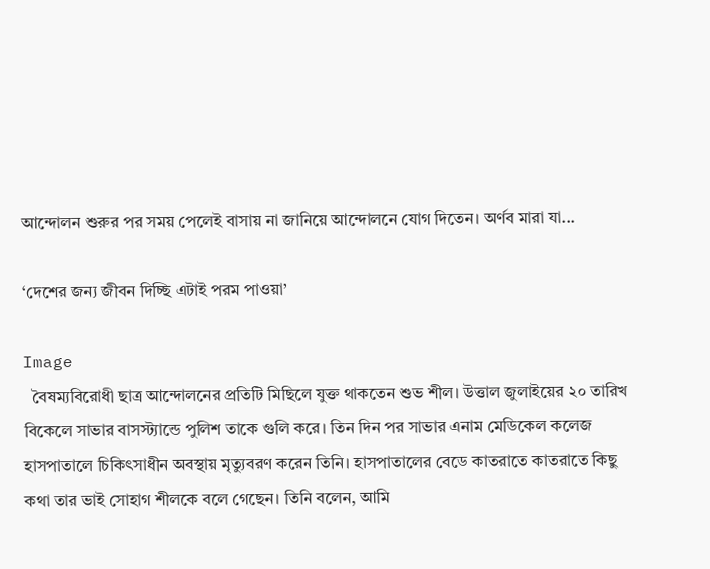আন্দোলন শুরুর পর সময় পেলেই বাসায় না জানিয়ে আন্দোলনে যোগ দিতেন। অর্ণব মারা যা...

‘দেশের জন্য জীবন দিচ্ছি এটাই পরম পাওয়া’

Image
  বৈষম্যবিরোধী ছাত্র আন্দোলনের প্রতিটি মিছিলে যুক্ত থাকতেন শুভ শীল। উত্তাল জুলাইয়ের ২০ তারিখ বিকেলে সাভার বাসস্ট্যান্ডে পুলিশ তাকে গুলি করে। তিন দিন পর সাভার এনাম মেডিকেল কলেজ হাসপাতালে চিকিৎসাধীন অবস্থায় মৃত্যুবরণ করেন তিনি। হাসপাতালের বেডে কাতরাতে কাতরাতে কিছু কথা তার ভাই সোহাগ শীলকে বলে গেছেন। তিনি বলেন, আমি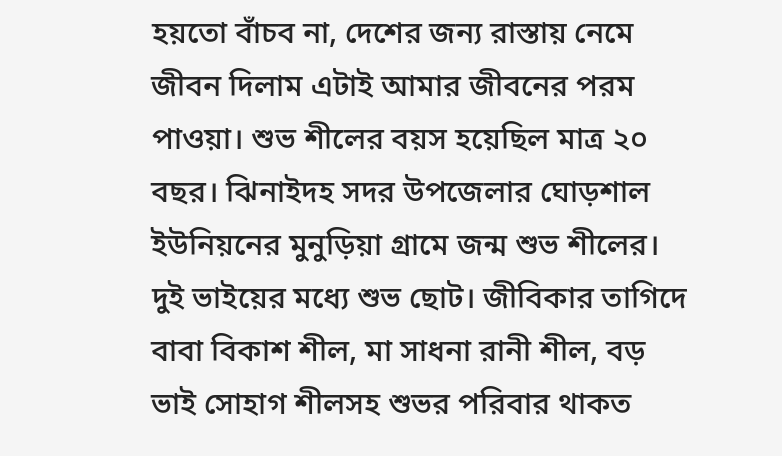হয়তো বাঁচব না, দেশের জন্য রাস্তায় নেমে জীবন দিলাম এটাই আমার জীবনের পরম পাওয়া। শুভ শীলের বয়স হয়েছিল মাত্র ২০ বছর। ঝিনাইদহ সদর উপজেলার ঘোড়শাল ইউনিয়নের মুনুড়িয়া গ্রামে জন্ম শুভ শীলের। দুই ভাইয়ের মধ্যে শুভ ছোট। জীবিকার তাগিদে বাবা বিকাশ শীল, মা সাধনা রানী শীল, বড় ভাই সোহাগ শীলসহ শুভর পরিবার থাকত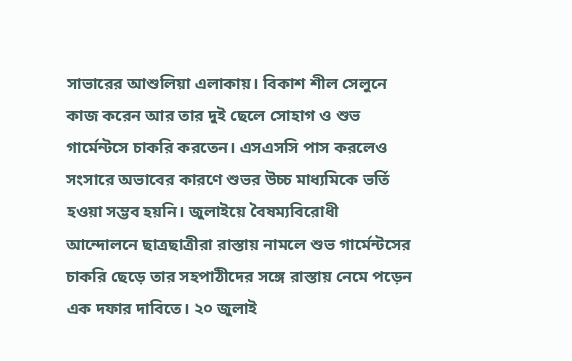সাভারের আশুলিয়া এলাকায়। বিকাশ শীল সেলুনে কাজ করেন আর তার দুই ছেলে সোহাগ ও শুভ গার্মেন্টসে চাকরি করতেন। এসএসসি পাস করলেও সংসারে অভাবের কারণে শুভর উচ্চ মাধ্যমিকে ভর্তি হওয়া সম্ভব হয়নি। জুলাইয়ে বৈষম্যবিরোধী আন্দোলনে ছাত্রছাত্রীরা রাস্তায় নামলে শুভ গার্মেন্টসের চাকরি ছেড়ে তার সহপাঠীদের সঙ্গে রাস্তায় নেমে পড়েন এক দফার দাবিতে। ২০ জুলাই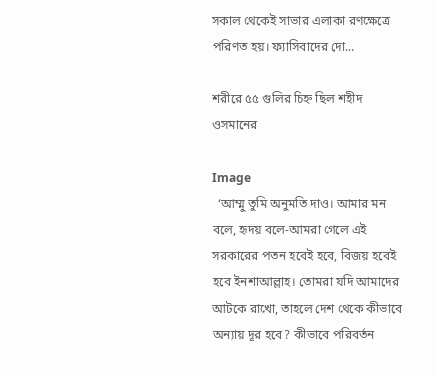সকাল থেকেই সাভার এলাকা রণক্ষেত্রে পরিণত হয়। ফ্যাসিবাদের দো...

শরীরে ৫৫ গুলির চিহ্ন ছিল শহীদ ওসমানের

Image
  ‘আম্মু তুমি অনুমতি দাও। আমার মন বলে, হৃদয় বলে-আমরা গেলে এই সরকারের পতন হবেই হবে, বিজয় হবেই হবে ইনশাআল্লাহ। তোমরা যদি আমাদের আটকে রাখো, তাহলে দেশ থেকে কীভাবে অন্যায় দূর হবে? কীভাবে পরিবর্তন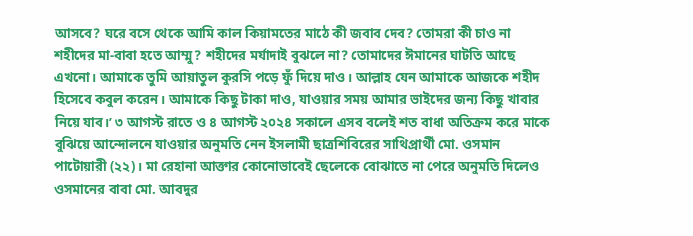আসবে? ঘরে বসে থেকে আমি কাল কিয়ামতের মাঠে কী জবাব দেব? তোমরা কী চাও না শহীদের মা-বাবা হতে আম্মু? শহীদের মর্যাদাই বুঝলে না? তোমাদের ঈমানের ঘাটতি আছে এখনো। আমাকে তুমি আয়াতুল কুরসি পড়ে ফুঁ দিয়ে দাও। আল্লাহ যেন আমাকে আজকে শহীদ হিসেবে কবুল করেন। আমাকে কিছু টাকা দাও, যাওয়ার সময় আমার ভাইদের জন্য কিছু খাবার নিয়ে যাব।’ ৩ আগস্ট রাতে ও ৪ আগস্ট ২০২৪ সকালে এসব বলেই শত বাধা অতিক্রম করে মাকে বুঝিয়ে আন্দোলনে যাওয়ার অনুমতি নেন ইসলামী ছাত্রশিবিরের সাথিপ্রার্থী মো. ওসমান পাটোয়ারী (২২)। মা রেহানা আক্তার কোনোভাবেই ছেলেকে বোঝাতে না পেরে অনুমতি দিলেও ওসমানের বাবা মো. আবদুর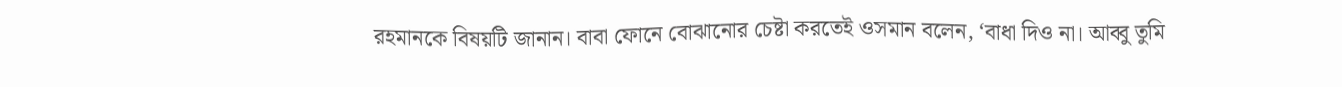রহমানকে বিষয়টি জানান। বাবা ফোনে বোঝানোর চেষ্টা করতেই ওসমান বলেন, ‘বাধা দিও না। আব্বু তুমি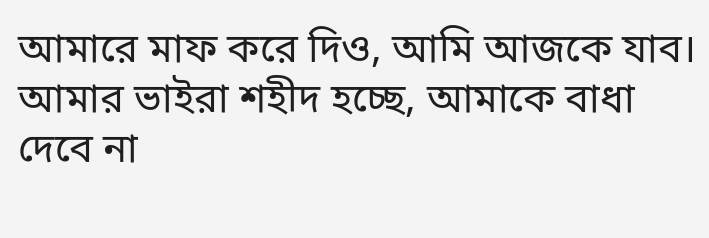আমারে মাফ করে দিও, আমি আজকে যাব। আমার ভাইরা শহীদ হচ্ছে, আমাকে বাধা দেবে না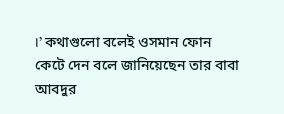।’ কথাগুলো বলেই ওসমান ফোন কেটে দেন বলে জানিয়েছেন তার বাবা আবদুর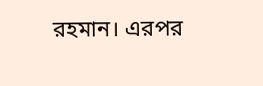রহমান। এরপর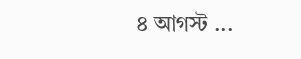৪ আগস্ট ...